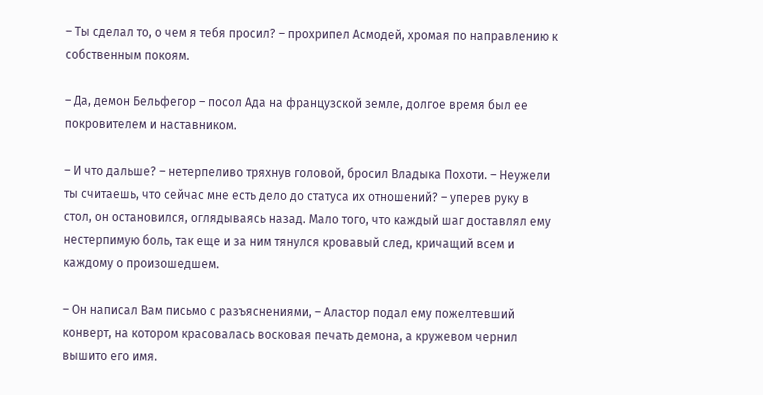– Ты сделал то, о чем я тебя просил? – прохрипел Асмодей, хромая по направлению к собственным покоям.

– Да, демон Бельфегор – посол Ада на французской земле, долгое время был ее покровителем и наставником.

– И что дальше? – нетерпеливо тряхнув головой, бросил Владыка Похоти. – Неужели ты считаешь, что сейчас мне есть дело до статуса их отношений? – уперев руку в стол, он остановился, оглядываясь назад. Мало того, что каждый шаг доставлял ему нестерпимую боль, так еще и за ним тянулся кровавый след, кричащий всем и каждому о произошедшем.

– Он написал Вам письмо с разъяснениями, – Аластор подал ему пожелтевший конверт, на котором красовалась восковая печать демона, а кружевом чернил вышито его имя.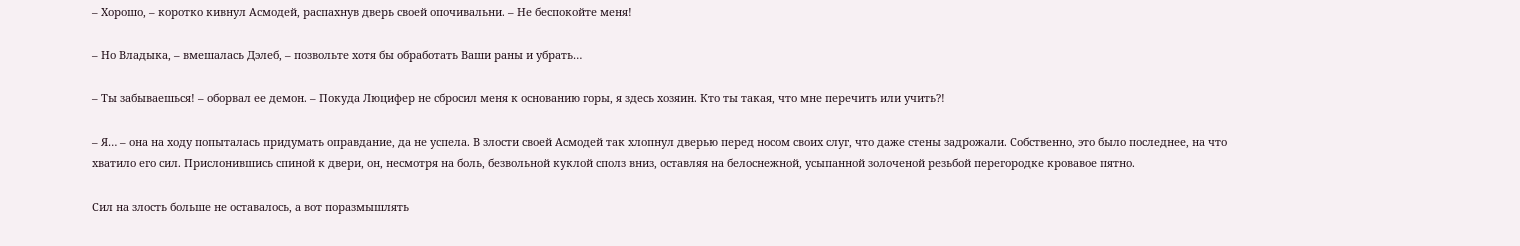– Хорошо, – коротко кивнул Асмодей, распахнув дверь своей опочивальни. – Не беспокойте меня!

– Но Владыка, – вмешалась Дэлеб, – позвольте хотя бы обработать Ваши раны и убрать…

– Ты забываешься! – оборвал ее демон. – Покуда Люцифер не сбросил меня к основанию горы, я здесь хозяин. Кто ты такая, что мне перечить или учить?!

– Я… – она на ходу попыталась придумать оправдание, да не успела. В злости своей Асмодей так хлопнул дверью перед носом своих слуг, что даже стены задрожали. Собственно, это было последнее, на что хватило его сил. Прислонившись спиной к двери, он, несмотря на боль, безвольной куклой сполз вниз, оставляя на белоснежной, усыпанной золоченой резьбой перегородке кровавое пятно.

Сил на злость больше не оставалось, а вот поразмышлять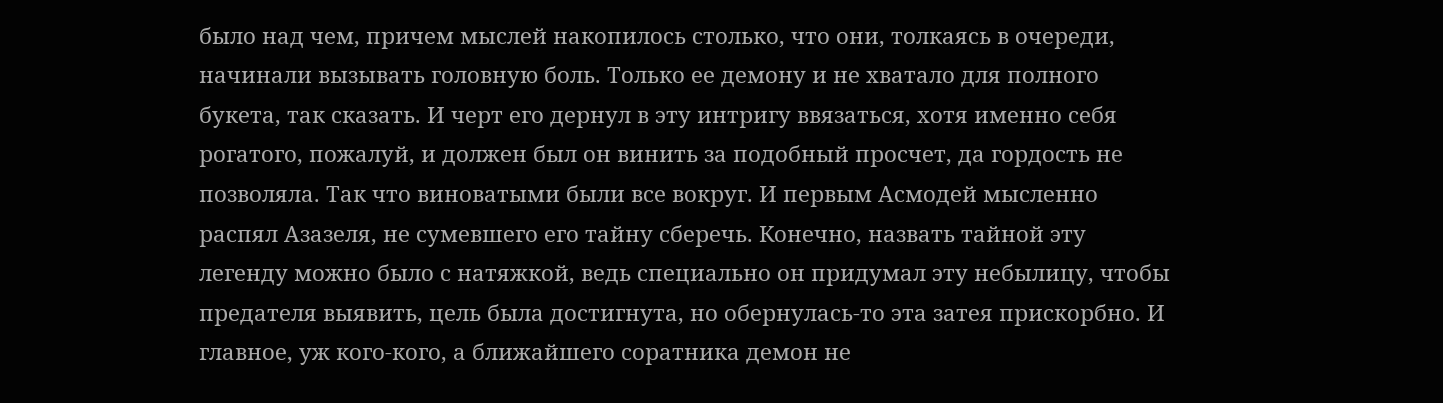было над чем, причем мыслей накопилось столько, что они, толкаясь в очереди, начинали вызывать головную боль. Только ее демону и не хватало для полного букета, так сказать. И черт его дернул в эту интригу ввязаться, хотя именно себя рогатого, пожалуй, и должен был он винить за подобный просчет, да гордость не позволяла. Так что виноватыми были все вокруг. И первым Асмодей мысленно распял Азазеля, не сумевшего его тайну сберечь. Конечно, назвать тайной эту легенду можно было с натяжкой, ведь специально он придумал эту небылицу, чтобы предателя выявить, цель была достигнута, но обернулась-то эта затея прискорбно. И главное, уж кого-кого, а ближайшего соратника демон не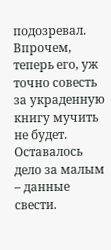подозревал. Впрочем, теперь его, уж точно совесть за украденную книгу мучить не будет. Оставалось дело за малым – данные свести.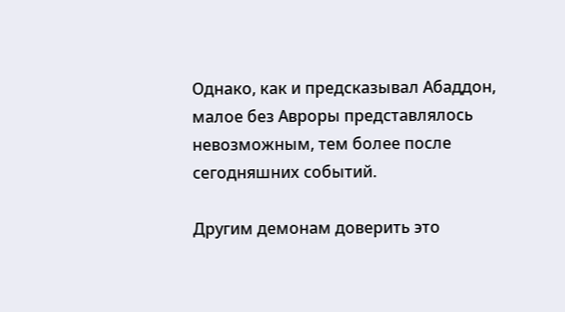Однако, как и предсказывал Абаддон, малое без Авроры представлялось невозможным, тем более после сегодняшних событий.

Другим демонам доверить это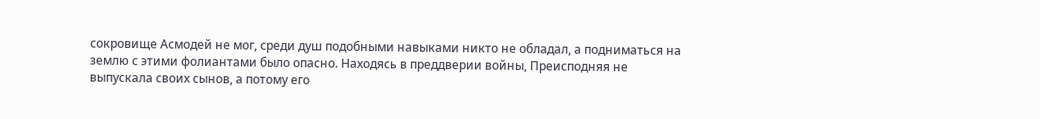сокровище Асмодей не мог, среди душ подобными навыками никто не обладал, а подниматься на землю с этими фолиантами было опасно. Находясь в преддверии войны, Преисподняя не выпускала своих сынов, а потому его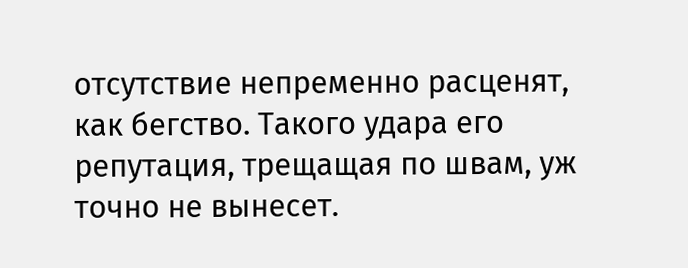отсутствие непременно расценят, как бегство. Такого удара его репутация, трещащая по швам, уж точно не вынесет.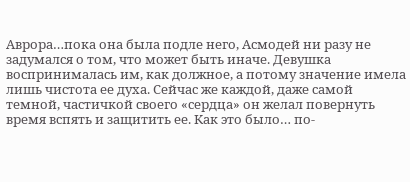Аврора…пока она была подле него, Асмодей ни разу не задумался о том, что может быть иначе. Девушка воспринималась им, как должное, а потому значение имела лишь чистота ее духа. Сейчас же каждой, даже самой темной, частичкой своего «сердца» он желал повернуть время вспять и защитить ее. Как это было… по-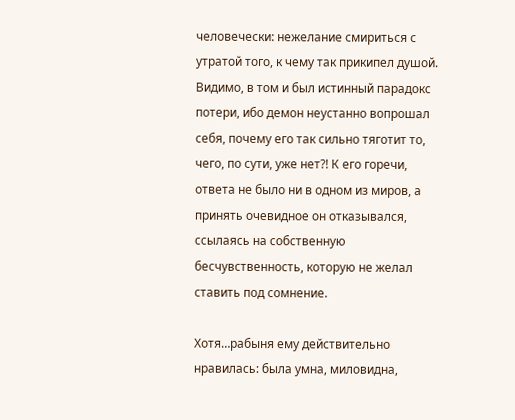человечески: нежелание смириться с утратой того, к чему так прикипел душой. Видимо, в том и был истинный парадокс потери, ибо демон неустанно вопрошал себя, почему его так сильно тяготит то, чего, по сути, уже нет?! К его горечи, ответа не было ни в одном из миров, а принять очевидное он отказывался, ссылаясь на собственную бесчувственность, которую не желал ставить под сомнение.

Хотя…рабыня ему действительно нравилась: была умна, миловидна,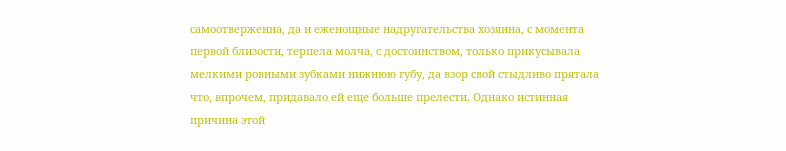самоотверженна, да и еженощные надругательства хозяина, с момента первой близости, терпела молча, с достоинством, только прикусывала мелкими ровными зубками нижнюю губу, да взор свой стыдливо прятала что, впрочем, придавало ей еще больше прелести. Однако истинная причина этой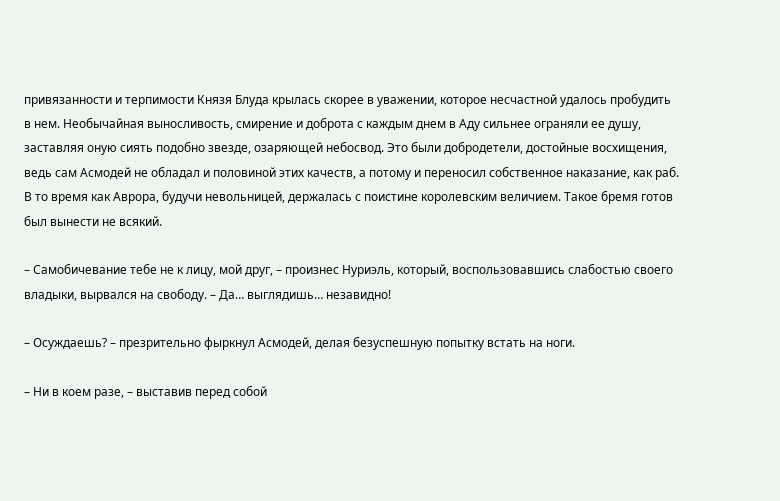привязанности и терпимости Князя Блуда крылась скорее в уважении, которое несчастной удалось пробудить в нем. Необычайная выносливость, смирение и доброта с каждым днем в Аду сильнее ограняли ее душу, заставляя оную сиять подобно звезде, озаряющей небосвод. Это были добродетели, достойные восхищения, ведь сам Асмодей не обладал и половиной этих качеств, а потому и переносил собственное наказание, как раб. В то время как Аврора, будучи невольницей, держалась с поистине королевским величием. Такое бремя готов был вынести не всякий.

– Самобичевание тебе не к лицу, мой друг, – произнес Нуриэль, который, воспользовавшись слабостью своего владыки, вырвался на свободу. – Да… выглядишь… незавидно!

– Осуждаешь? – презрительно фыркнул Асмодей, делая безуспешную попытку встать на ноги.

– Ни в коем разе, – выставив перед собой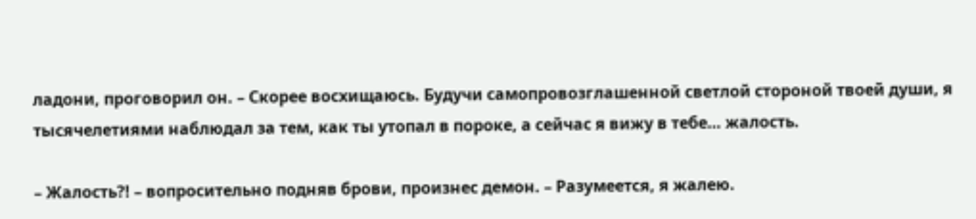ладони, проговорил он. – Скорее восхищаюсь. Будучи самопровозглашенной светлой стороной твоей души, я тысячелетиями наблюдал за тем, как ты утопал в пороке, а сейчас я вижу в тебе… жалость.

– Жалость?! – вопросительно подняв брови, произнес демон. – Разумеется, я жалею.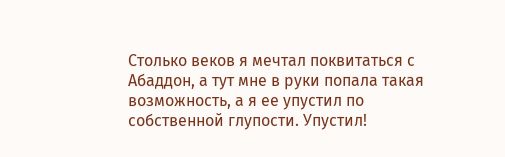Столько веков я мечтал поквитаться с Абаддон, а тут мне в руки попала такая возможность, а я ее упустил по собственной глупости. Упустил!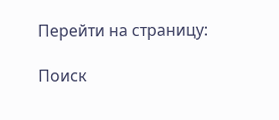Перейти на страницу:

Поиск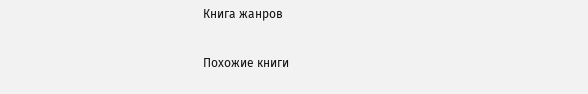Книга жанров

Похожие книги